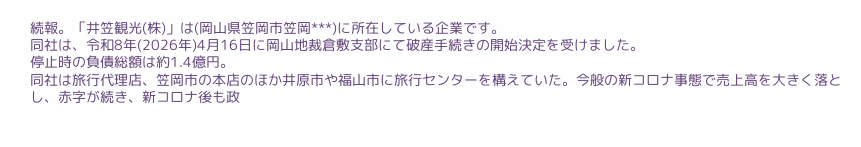続報。「井笠観光(株)」は(岡山県笠岡市笠岡***)に所在している企業です。
同社は、令和8年(2026年)4月16日に岡山地裁倉敷支部にて破産手続きの開始決定を受けました。
停止時の負債総額は約1.4億円。
同社は旅行代理店、笠岡市の本店のほか井原市や福山市に旅行センターを構えていた。今般の新コロナ事態で売上高を大きく落とし、赤字が続き、新コロナ後も政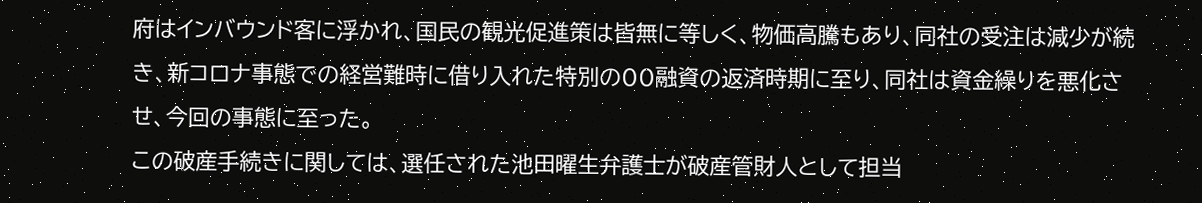府はインバウンド客に浮かれ、国民の観光促進策は皆無に等しく、物価高騰もあり、同社の受注は減少が続き、新コロナ事態での経営難時に借り入れた特別の00融資の返済時期に至り、同社は資金繰りを悪化させ、今回の事態に至った。
この破産手続きに関しては、選任された池田曜生弁護士が破産管財人として担当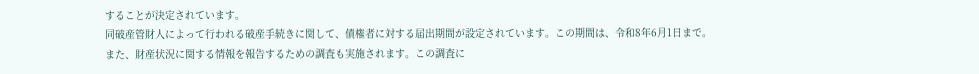することが決定されています。
同破産管財人によって行われる破産手続きに関して、債権者に対する届出期間が設定されています。この期間は、令和8年6月1日まで。
また、財産状況に関する情報を報告するための調査も実施されます。この調査に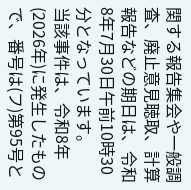関する報告集会や一般調査、廃止意見聴取、計算報告などの期日は、令和8年7月30日午前10時30分となっています。
当該事件は、令和8年(2026年)に発生したもので、番号は(フ)第95号と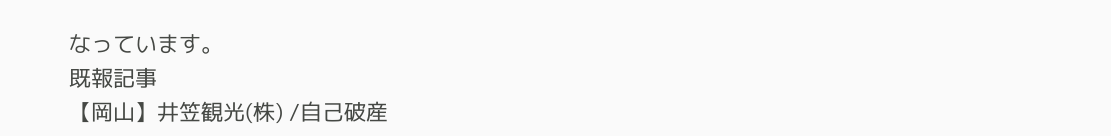なっています。
既報記事
【岡山】井笠観光(株) /自己破産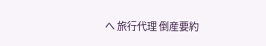へ 旅行代理 倒産要約